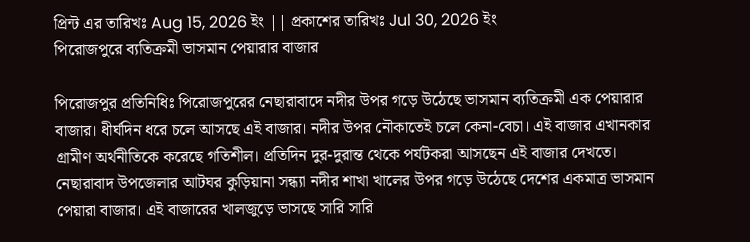প্রিন্ট এর তারিখঃ Aug 15, 2026 ইং || প্রকাশের তারিখঃ Jul 30, 2026 ইং
পিরোজপুরে ব্যতিক্রমী ভাসমান পেয়ারার বাজার

পিরোজপুর প্রতিনিধিঃ পিরোজপুরের নেছারাবাদে নদীর উপর গড়ে উঠেছে ভাসমান ব্যতিক্রমী এক পেয়ারার বাজার। ধীর্ঘদিন ধরে চলে আসছে এই বাজার। নদীর উপর নৌকাতেই চলে কেনা-বেচা। এই বাজার এখানকার গ্রামীণ অর্থনীতিকে করেছে গতিশীল। প্রতিদিন দুর-দুরান্ত থেকে পর্যটকরা আসছেন এই বাজার দেখতে।
নেছারাবাদ উপজেলার আটঘর কুড়িয়ানা সন্ধ্যা নদীর শাখা খালের উপর গড়ে উঠেছে দেশের একমাত্র ভাসমান পেয়ারা বাজার। এই বাজারের খালজুড়ে ভাসছে সারি সারি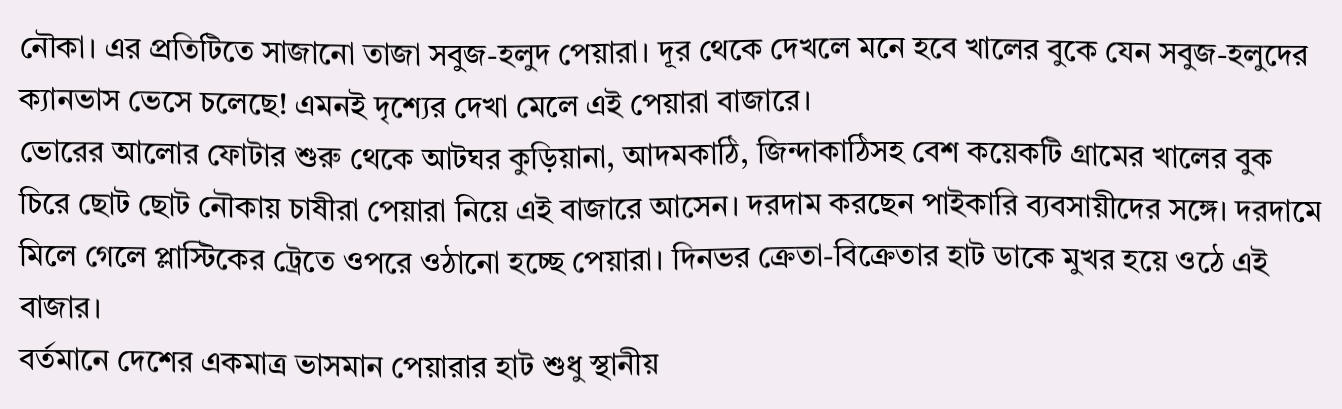নৌকা। এর প্রতিটিতে সাজানো তাজা সবুজ-হলুদ পেয়ারা। দূর থেকে দেখলে মনে হবে খালের বুকে যেন সবুজ-হলুদের ক্যানভাস ভেসে চলেছে! এমনই দৃশ্যের দেখা মেলে এই পেয়ারা বাজারে।
ভোরের আলোর ফোটার শুরু থেকে আটঘর কুড়িয়ানা, আদমকাঠি, জিন্দাকাঠিসহ বেশ কয়েকটি গ্রামের খালের বুক চিরে ছোট ছোট নৌকায় চাষীরা পেয়ারা নিয়ে এই বাজারে আসেন। দরদাম করছেন পাইকারি ব্যবসায়ীদের সঙ্গে। দরদামে মিলে গেলে প্লাস্টিকের ট্রেতে ওপরে ওঠানো হচ্ছে পেয়ারা। দিনভর ক্রেতা-বিক্রেতার হাট ডাকে মুখর হয়ে ওঠে এই বাজার।
বর্তমানে দেশের একমাত্র ভাসমান পেয়ারার হাট শুধু স্থানীয়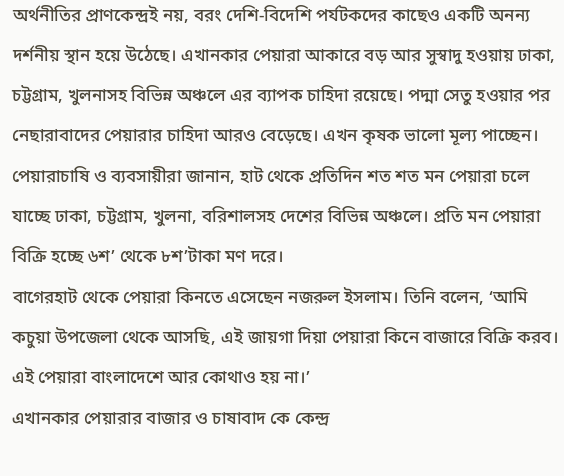অর্থনীতির প্রাণকেন্দ্রই নয়, বরং দেশি-বিদেশি পর্যটকদের কাছেও একটি অনন্য দর্শনীয় স্থান হয়ে উঠেছে। এখানকার পেয়ারা আকারে বড় আর সুস্বাদু হওয়ায় ঢাকা, চট্টগ্রাম, খুলনাসহ বিভিন্ন অঞ্চলে এর ব্যাপক চাহিদা রয়েছে। পদ্মা সেতু হওয়ার পর নেছারাবাদের পেয়ারার চাহিদা আরও বেড়েছে। এখন কৃষক ভালো মূল্য পাচ্ছেন।
পেয়ারাচাষি ও ব্যবসায়ীরা জানান, হাট থেকে প্রতিদিন শত শত মন পেয়ারা চলে যাচ্ছে ঢাকা, চট্টগ্রাম, খুলনা, বরিশালসহ দেশের বিভিন্ন অঞ্চলে। প্রতি মন পেয়ারা বিক্রি হচ্ছে ৬শ’ থেকে ৮শ’টাকা মণ দরে।
বাগেরহাট থেকে পেয়ারা কিনতে এসেছেন নজরুল ইসলাম। তিনি বলেন, ‘আমি কচুয়া উপজেলা থেকে আসছি, এই জায়গা দিয়া পেয়ারা কিনে বাজারে বিক্রি করব। এই পেয়ারা বাংলাদেশে আর কোথাও হয় না।’
এখানকার পেয়ারার বাজার ও চাষাবাদ কে কেন্দ্র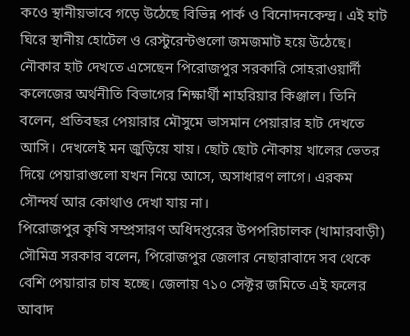কওে স্থানীয়ভাবে গড়ে উঠেছে বিভিন্ন পার্ক ও বিনোদনকেন্দ্র। এই হাট ঘিরে স্থানীয় হোটেল ও রেস্টুরেন্টগুলো জমজমাট হয়ে উঠেছে।
নৌকার হাট দেখতে এসেছেন পিরোজপুর সরকারি সোহরাওয়ার্দী কলেজের অর্থনীতি বিভাগের শিক্ষার্থী শাহরিয়ার কিঞ্জাল। তিনি বলেন, প্রতিবছর পেয়ারার মৌসুমে ভাসমান পেয়ারার হাট দেখতে আসি। দেখলেই মন জুড়িয়ে যায়। ছোট ছোট নৌকায় খালের ভেতর দিয়ে পেয়ারাগুলো যখন নিয়ে আসে, অসাধারণ লাগে। এরকম সৌন্দর্য আর কোথাও দেখা যায় না।
পিরোজপুর কৃষি সম্প্রসারণ অধিদপ্তরের উপপরিচালক (খামারবাড়ী) সৌমিত্র সরকার বলেন, পিরোজপুর জেলার নেছারাবাদে সব থেকে বেশি পেয়ারার চাষ হচ্ছে। জেলায় ৭১০ সেক্টর জমিতে এই ফলের আবাদ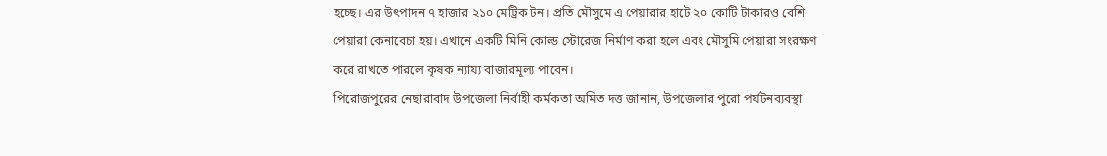হচ্ছে। এর উৎপাদন ৭ হাজার ২১০ মেট্রিক টন। প্রতি মৌসুমে এ পেয়ারার হাটে ২০ কোটি টাকারও বেশি পেয়ারা কেনাবেচা হয়। এখানে একটি মিনি কোল্ড স্টোরেজ নির্মাণ করা হলে এবং মৌসুমি পেয়ারা সংরক্ষণ করে রাখতে পারলে কৃষক ন্যায্য বাজারমূল্য পাবেন।
পিরোজপুরের নেছারাবাদ উপজেলা নির্বাহী কর্মকতা অমিত দত্ত জানান, উপজেলার পুরো পর্যটনব্যবস্থা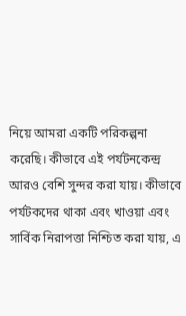নিয়ে আমরা একটি পরিকল্পনা করেছি। কীভাবে এই পর্যটনকেন্দ্র আরও বেশি সুন্দর করা যায়। কীভাবে পর্যটকদের থাকা এবং খাওয়া এবং সার্বিক নিরাপত্তা নিশ্চিত করা যায়, এ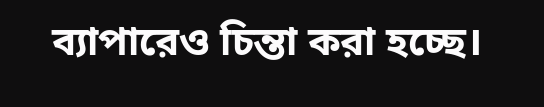ব্যাপারেও চিন্তা করা হচ্ছে।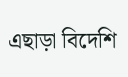এছাড়া বিদেশি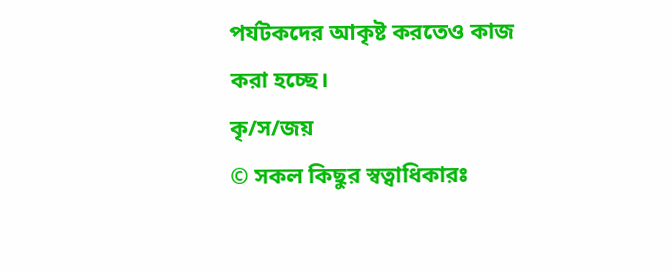পর্যটকদের আকৃষ্ট করতেও কাজ করা হচ্ছে।
কৃ/স/জয়
© সকল কিছুর স্বত্বাধিকারঃ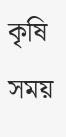কৃষি সময়